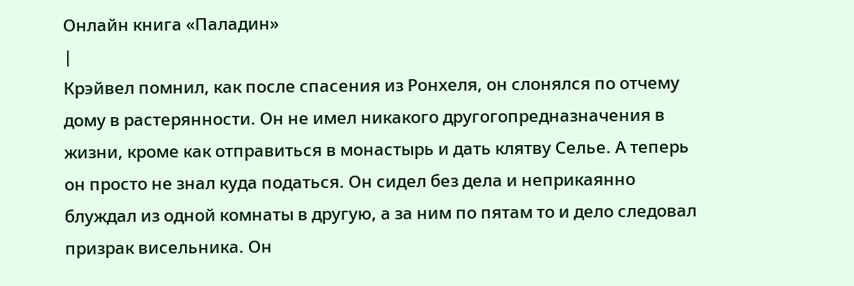Онлайн книга «Паладин»
|
Крэйвел помнил, как после спасения из Ронхеля, он слонялся по отчему дому в растерянности. Он не имел никакого другогопредназначения в жизни, кроме как отправиться в монастырь и дать клятву Селье. А теперь он просто не знал куда податься. Он сидел без дела и неприкаянно блуждал из одной комнаты в другую, а за ним по пятам то и дело следовал призрак висельника. Он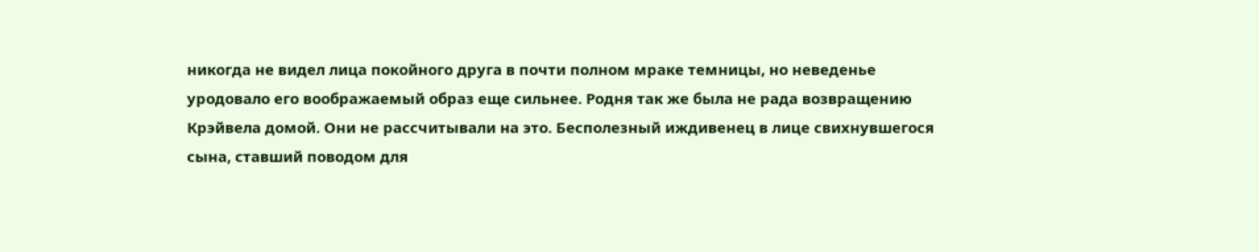никогда не видел лица покойного друга в почти полном мраке темницы, но неведенье уродовало его воображаемый образ еще сильнее. Родня так же была не рада возвращению Крэйвела домой. Они не рассчитывали на это. Бесполезный иждивенец в лице свихнувшегося сына, ставший поводом для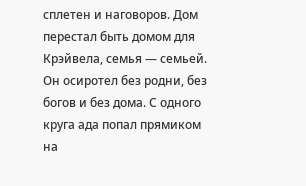сплетен и наговоров. Дом перестал быть домом для Крэйвела, семья — семьей. Он осиротел без родни, без богов и без дома. С одного круга ада попал прямиком на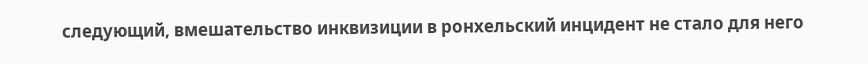следующий, вмешательство инквизиции в ронхельский инцидент не стало для него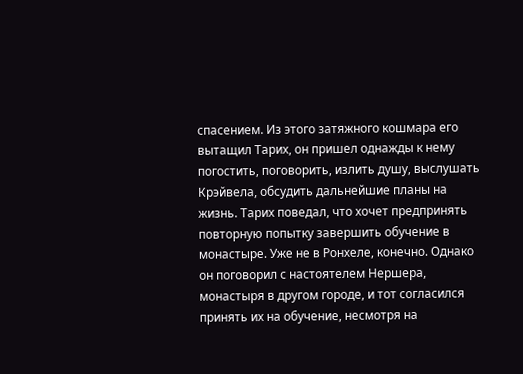спасением. Из этого затяжного кошмара его вытащил Тарих, он пришел однажды к нему погостить, поговорить, излить душу, выслушать Крэйвела, обсудить дальнейшие планы на жизнь. Тарих поведал, что хочет предпринять повторную попытку завершить обучение в монастыре. Уже не в Ронхеле, конечно. Однако он поговорил с настоятелем Нершера, монастыря в другом городе, и тот согласился принять их на обучение, несмотря на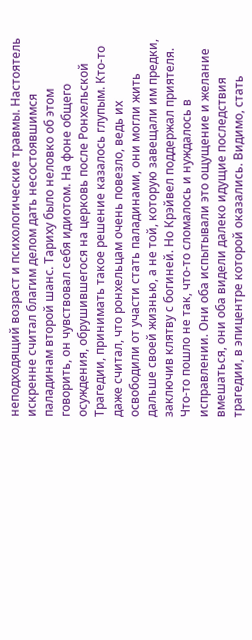неподходящий возраст и психологические травмы. Настоятель искренне считал благим делом дать несостоявшимся паладинам второй шанс. Тариху было неловко об этом говорить, он чувствовал себя идиотом. На фоне общего осуждения, обрушившегося на церковь после Ронхельской Трагедии, принимать такое решение казалось глупым. Кто-то даже считал, что ронхельцам очень повезло, ведь их освободили от участи стать паладинами, они могли жить дальше своей жизнью, а не той, которую завещали им предки, заключив клятву с богиней. Но Крэйвел поддержал приятеля. Что-то пошло не так, что-то сломалось и нуждалось в исправлении. Они оба испытывали это ощущение и желание вмешаться, они оба видели далеко идущие последствия трагедии, в эпицентре которой оказались. Видимо, стать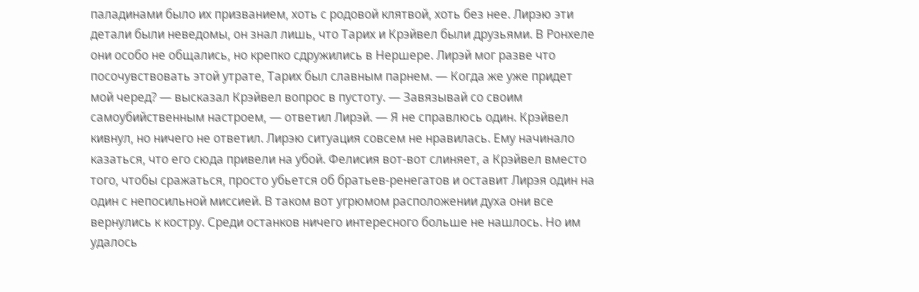паладинами было их призванием, хоть с родовой клятвой, хоть без нее. Лирэю эти детали были неведомы, он знал лишь, что Тарих и Крэйвел были друзьями. В Ронхеле они особо не общались, но крепко сдружились в Нершере. Лирэй мог разве что посочувствовать этой утрате, Тарих был славным парнем. — Когда же уже придет мой черед? — высказал Крэйвел вопрос в пустоту. — Завязывай со своим самоубийственным настроем, — ответил Лирэй. — Я не справлюсь один. Крэйвел кивнул, но ничего не ответил. Лирэю ситуация совсем не нравилась. Ему начинало казаться, что его сюда привели на убой. Фелисия вот-вот слиняет, а Крэйвел вместо того, чтобы сражаться, просто убьется об братьев-ренегатов и оставит Лирэя один на один с непосильной миссией. В таком вот угрюмом расположении духа они все вернулись к костру. Среди останков ничего интересного больше не нашлось. Но им удалось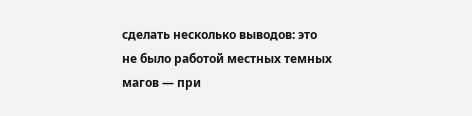сделать несколько выводов: это не было работой местных темных магов — при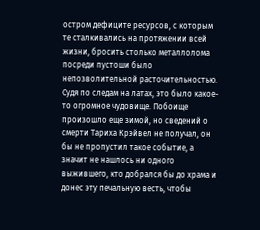остром дефиците ресурсов, с которым те сталкивались на протяжении всей жизни, бросить столько металлолома посреди пустоши было непозволительной расточительностью. Судя по следам на латах, это было какое-то огромное чудовище. Побоище произошло еще зимой, но сведений о смерти Тариха Крэйвел не получал, он бы не пропустил такое событие, а значит не нашлось ни одного выжившего, кто добрался бы до храма и донес эту печальную весть, чтобы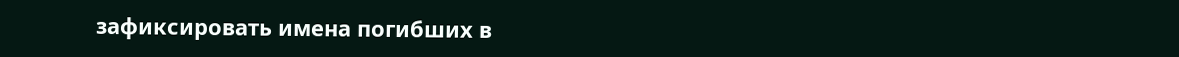зафиксировать имена погибших в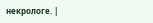некрологе. |